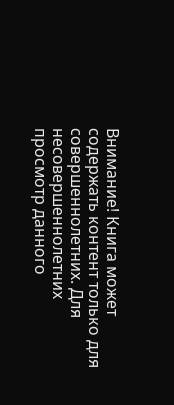Внимание! Книга может содержать контент только для совершеннолетних. Для несовершеннолетних просмотр данного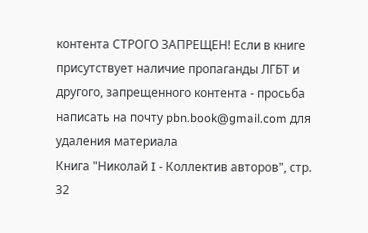контента СТРОГО ЗАПРЕЩЕН! Если в книге присутствует наличие пропаганды ЛГБТ и другого, запрещенного контента - просьба написать на почту pbn.book@gmail.com для удаления материала
Книга "Николай I - Коллектив авторов", стр. 32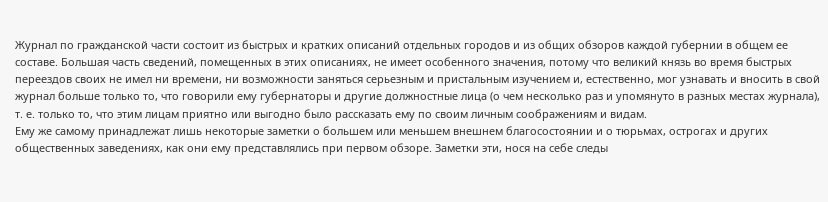Журнал по гражданской части состоит из быстрых и кратких описаний отдельных городов и из общих обзоров каждой губернии в общем ее составе. Большая часть сведений, помещенных в этих описаниях, не имеет особенного значения, потому что великий князь во время быстрых переездов своих не имел ни времени, ни возможности заняться серьезным и пристальным изучением и, естественно, мог узнавать и вносить в свой журнал больше только то, что говорили ему губернаторы и другие должностные лица (о чем несколько раз и упомянуто в разных местах журнала), т. е. только то, что этим лицам приятно или выгодно было рассказать ему по своим личным соображениям и видам.
Ему же самому принадлежат лишь некоторые заметки о большем или меньшем внешнем благосостоянии и о тюрьмах, острогах и других общественных заведениях, как они ему представлялись при первом обзоре. Заметки эти, нося на себе следы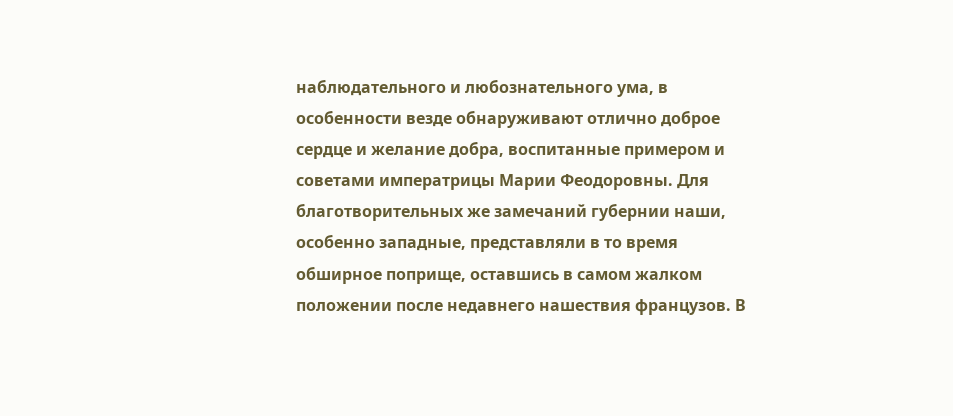наблюдательного и любознательного ума, в особенности везде обнаруживают отлично доброе сердце и желание добра, воспитанные примером и советами императрицы Марии Феодоровны. Для благотворительных же замечаний губернии наши, особенно западные, представляли в то время обширное поприще, оставшись в самом жалком положении после недавнего нашествия французов. В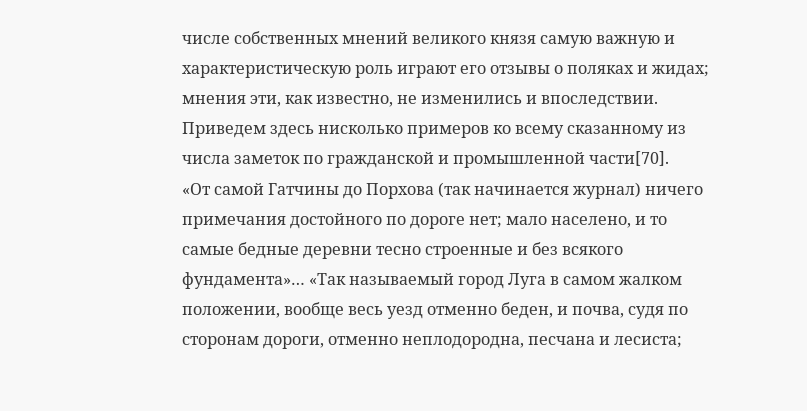числе собственных мнений великого князя самую важную и характеристическую роль играют его отзывы о поляках и жидах; мнения эти, как известно, не изменились и впоследствии.
Приведем здесь нисколько примеров ко всему сказанному из числа заметок по гражданской и промышленной части[70].
«От самой Гатчины до Порхова (так начинается журнал) ничего примечания достойного по дороге нет; мало населено, и то самые бедные деревни тесно строенные и без всякого фундамента»… «Так называемый город Луга в самом жалком положении, вообще весь уезд отменно беден, и почва, судя по сторонам дороги, отменно неплодородна, песчана и лесиста;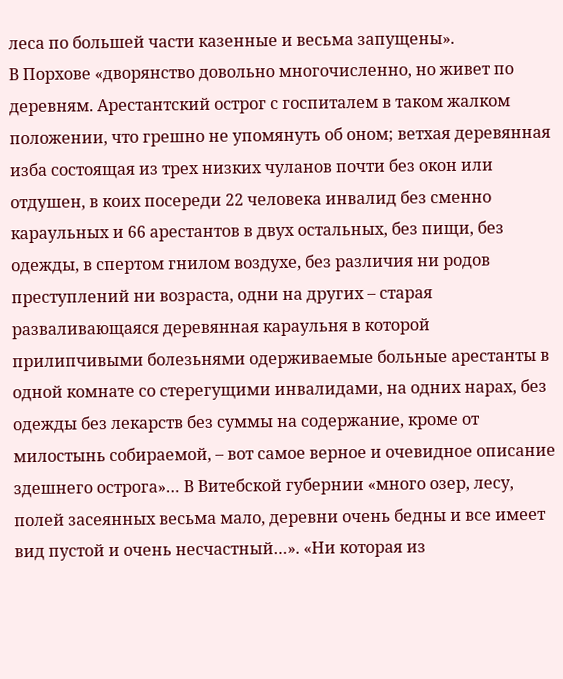леса по большей части казенные и весьма запущены».
В Порхове «дворянство довольно многочисленно, но живет по деревням. Арестантский острог с госпиталем в таком жалком положении, что грешно не упомянуть об оном; ветхая деревянная изба состоящая из трех низких чуланов почти без окон или отдушен, в коих посереди 22 человека инвалид без сменно караульных и 66 арестантов в двух остальных, без пищи, без одежды, в спертом гнилом воздухе, без различия ни родов преступлений ни возраста, одни на других – старая разваливающаяся деревянная караульня в которой прилипчивыми болезьнями одерживаемые больные арестанты в одной комнате со стерегущими инвалидами, на одних нарах, без одежды без лекарств без суммы на содержание, кроме от милостынь собираемой, – вот самое верное и очевидное описание здешнего острога»… В Витебской губернии «много озер, лесу, полей засеянных весьма мало, деревни очень бедны и все имеет вид пустой и очень несчастный…». «Ни которая из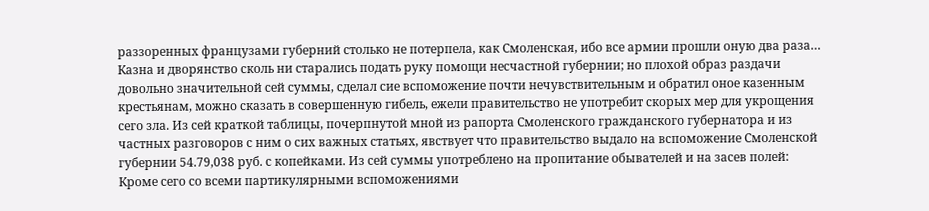раззоренных французами губерний столько не потерпела, как Смоленская, ибо все армии прошли оную два раза… Казна и дворянство сколь ни старались подать руку помощи несчастной губернии; но плохой образ раздачи довольно значительной сей суммы, сделал сие вспоможение почти нечувствительным и обратил оное казенным крестьянам, можно сказать в совершенную гибель, ежели правительство не употребит скорых мер для укрощения сего зла. Из сей краткой таблицы, почерпнутой мной из рапорта Смоленского гражданского губернатора и из частных разговоров с ним о сих важных статьях, явствует что правительство выдало на вспоможение Смоленской губернии 54.79,038 руб. с копейками. Из сей суммы употреблено на пропитание обывателей и на засев полей:
Кроме сего со всеми партикулярными вспоможениями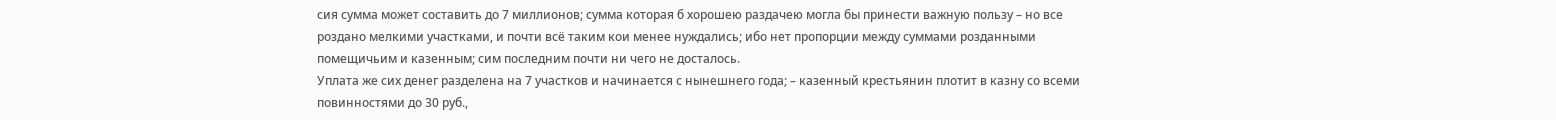сия сумма может составить до 7 миллионов; сумма которая б хорошею раздачею могла бы принести важную пользу – но все роздано мелкими участками, и почти всё таким кои менее нуждались; ибо нет пропорции между суммами розданными помещичьим и казенным; сим последним почти ни чего не досталось.
Уплата же сих денег разделена на 7 участков и начинается с нынешнего года; – казенный крестьянин плотит в казну со всеми повинностями до 30 руб.,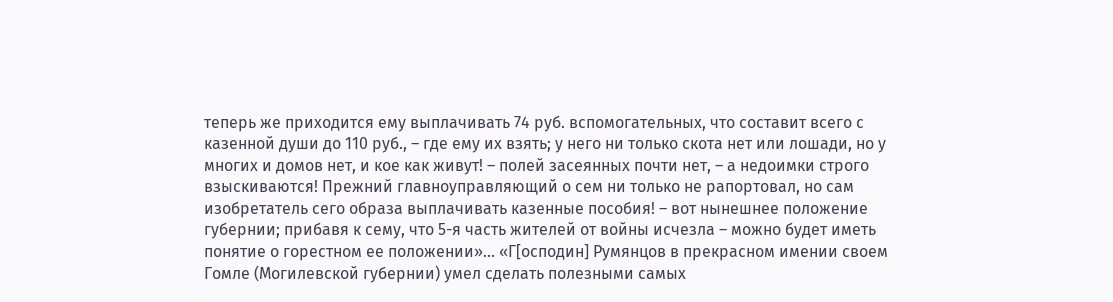теперь же приходится ему выплачивать 74 руб. вспомогательных, что составит всего с казенной души до 110 руб., – где ему их взять; у него ни только скота нет или лошади, но у многих и домов нет, и кое как живут! – полей засеянных почти нет, – а недоимки строго взыскиваются! Прежний главноуправляющий о сем ни только не рапортовал, но сам изобретатель сего образа выплачивать казенные пособия! – вот нынешнее положение губернии; прибавя к сему, что 5-я часть жителей от войны исчезла – можно будет иметь понятие о горестном ее положении»… «Г[осподин] Румянцов в прекрасном имении своем Гомле (Могилевской губернии) умел сделать полезными самых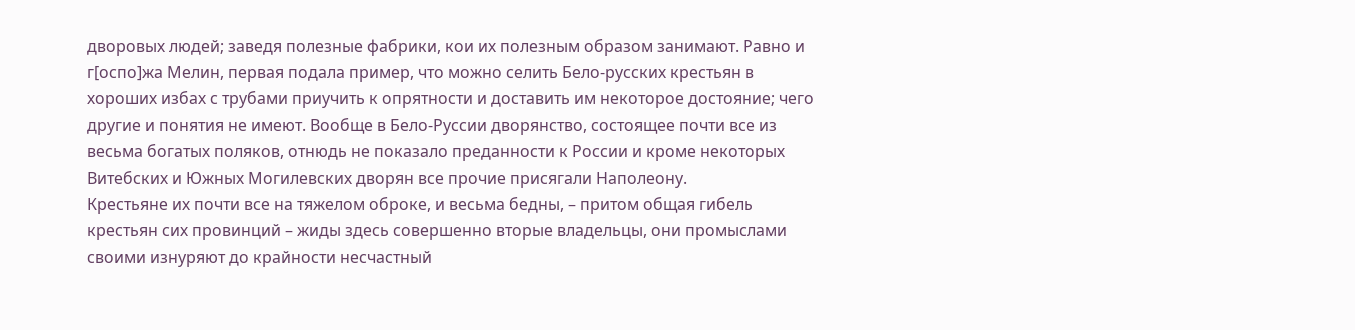дворовых людей; заведя полезные фабрики, кои их полезным образом занимают. Равно и г[оспо]жа Мелин, первая подала пример, что можно селить Бело-русских крестьян в хороших избах с трубами приучить к опрятности и доставить им некоторое достояние; чего другие и понятия не имеют. Вообще в Бело-Руссии дворянство, состоящее почти все из весьма богатых поляков, отнюдь не показало преданности к России и кроме некоторых Витебских и Южных Могилевских дворян все прочие присягали Наполеону.
Крестьяне их почти все на тяжелом оброке, и весьма бедны, – притом общая гибель крестьян сих провинций – жиды здесь совершенно вторые владельцы, они промыслами своими изнуряют до крайности несчастный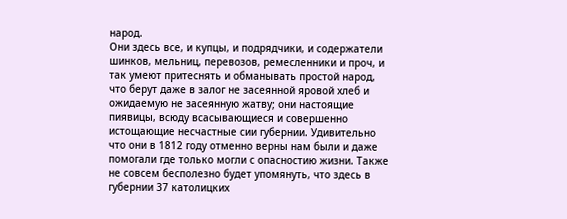народ.
Они здесь все, и купцы, и подрядчики, и содержатели шинков, мельниц, перевозов, ремесленники и проч, и так умеют притеснять и обманывать простой народ, что берут даже в залог не засеянной яровой хлеб и ожидаемую не засеянную жатву; они настоящие пиявицы, всюду всасывающиеся и совершенно истощающие несчастные сии губернии. Удивительно что они в 1812 году отменно верны нам были и даже помогали где только могли с опасностию жизни. Также не совсем бесполезно будет упомянуть, что здесь в губернии 37 католицких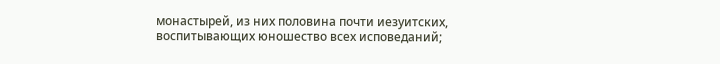монастырей, из них половина почти иезуитских, воспитывающих юношество всех исповеданий;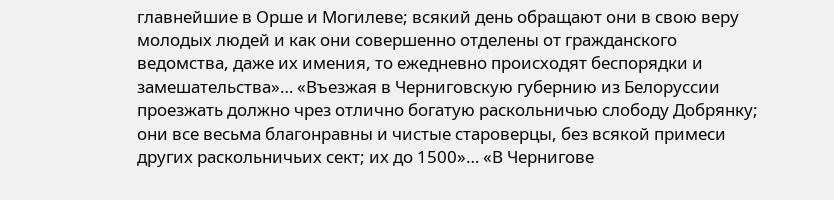главнейшие в Орше и Могилеве; всякий день обращают они в свою веру молодых людей и как они совершенно отделены от гражданского ведомства, даже их имения, то ежедневно происходят беспорядки и замешательства»… «Въезжая в Черниговскую губернию из Белоруссии проезжать должно чрез отлично богатую раскольничью слободу Добрянку; они все весьма благонравны и чистые староверцы, без всякой примеси других раскольничьих сект; их до 1500»… «В Чернигове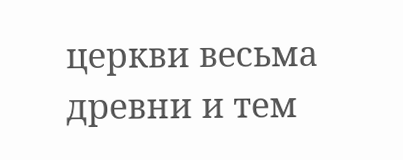церкви весьма древни и тем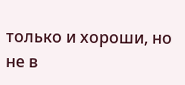только и хороши, но не в